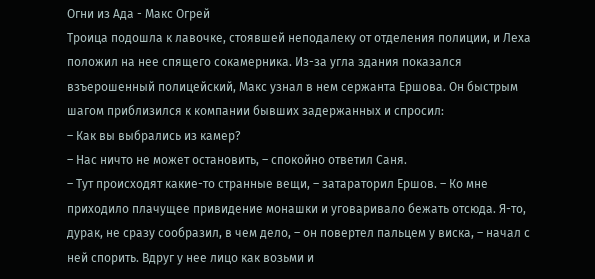Огни из Ада - Макс Огрей
Троица подошла к лавочке, стоявшей неподалеку от отделения полиции, и Леха положил на нее спящего сокамерника. Из-за угла здания показался взъерошенный полицейский, Макс узнал в нем сержанта Ершова. Он быстрым шагом приблизился к компании бывших задержанных и спросил:
– Как вы выбрались из камер?
– Нас ничто не может остановить, – спокойно ответил Саня.
– Тут происходят какие-то странные вещи, – затараторил Ершов. – Ко мне приходило плачущее привидение монашки и уговаривало бежать отсюда. Я-то, дурак, не сразу сообразил, в чем дело, – он повертел пальцем у виска, – начал с ней спорить. Вдруг у нее лицо как возьми и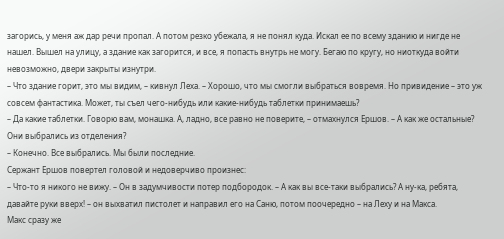загорись, у меня аж дар речи пропал. А потом резко убежала, я не понял куда. Искал ее по всему зданию и нигде не нашел. Вышел на улицу, а здание как загорится, и все, я попасть внутрь не могу. Бегаю по кругу, но ниоткуда войти невозможно, двери закрыты изнутри.
– Что здание горит, это мы видим, – кивнул Леха. – Хорошо, что мы смогли выбраться вовремя. Но привидение – это уж совсем фантастика. Может, ты съел чего-нибудь или какие-нибудь таблетки принимаешь?
– Да какие таблетки. Говорю вам, монашка. А, ладно, все равно не поверите, – отмахнулся Ершов. – А как же остальные? Они выбрались из отделения?
– Конечно. Все выбрались. Мы были последние.
Сержант Ершов повертел головой и недоверчиво произнес:
– Что-то я никого не вижу. – Он в задумчивости потер подбородок. – А как вы все-таки выбрались? А ну-ка, ребята, давайте руки вверх! – он выхватил пистолет и направил его на Саню, потом поочередно – на Леху и на Макса.
Макс сразу же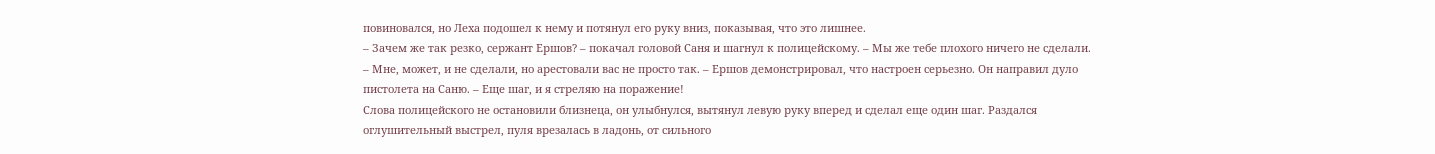повиновался, но Леха подошел к нему и потянул его руку вниз, показывая, что это лишнее.
– Зачем же так резко, сержант Ершов? – покачал головой Саня и шагнул к полицейскому. – Мы же тебе плохого ничего не сделали.
– Мне, может, и не сделали, но арестовали вас не просто так. – Ершов демонстрировал, что настроен серьезно. Он направил дуло пистолета на Саню. – Еще шаг, и я стреляю на поражение!
Слова полицейского не остановили близнеца, он улыбнулся, вытянул левую руку вперед и сделал еще один шаг. Раздался оглушительный выстрел, пуля врезалась в ладонь, от сильного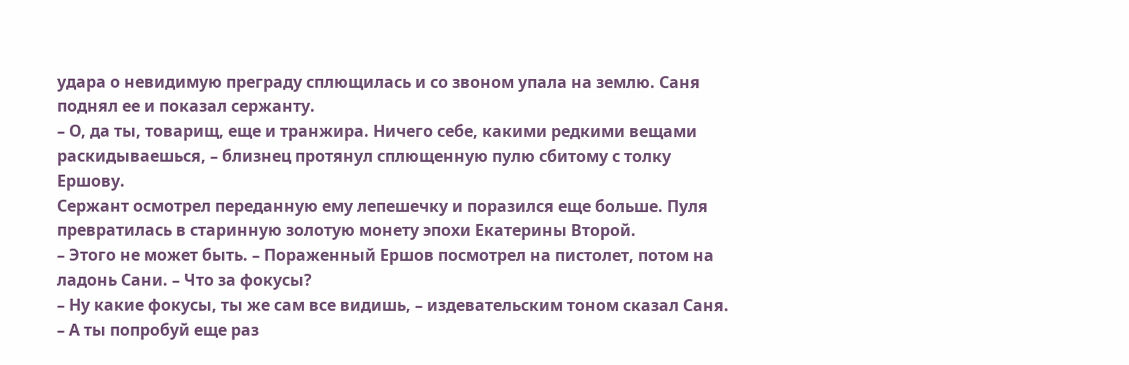удара о невидимую преграду сплющилась и со звоном упала на землю. Саня поднял ее и показал сержанту.
– О, да ты, товарищ, еще и транжира. Ничего себе, какими редкими вещами раскидываешься, – близнец протянул сплющенную пулю сбитому с толку Ершову.
Сержант осмотрел переданную ему лепешечку и поразился еще больше. Пуля превратилась в старинную золотую монету эпохи Екатерины Второй.
– Этого не может быть. – Пораженный Ершов посмотрел на пистолет, потом на ладонь Сани. – Что за фокусы?
– Ну какие фокусы, ты же сам все видишь, – издевательским тоном сказал Саня.
– А ты попробуй еще раз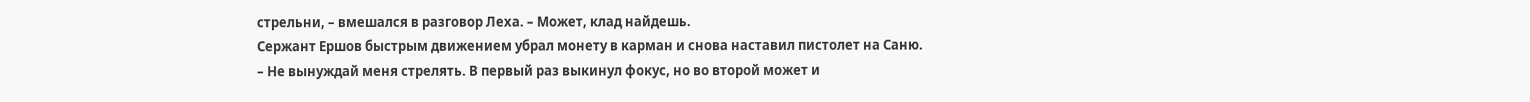стрельни, – вмешался в разговор Леха. – Может, клад найдешь.
Сержант Ершов быстрым движением убрал монету в карман и снова наставил пистолет на Саню.
– Не вынуждай меня стрелять. В первый раз выкинул фокус, но во второй может и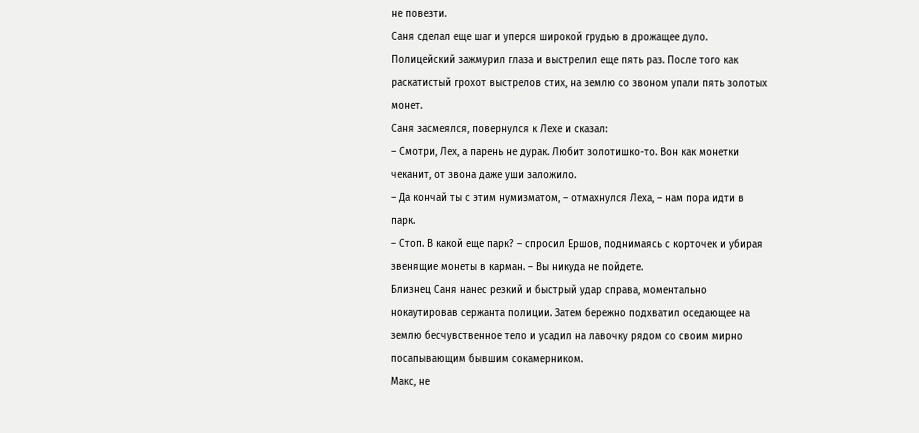не повезти.
Саня сделал еще шаг и уперся широкой грудью в дрожащее дуло. Полицейский зажмурил глаза и выстрелил еще пять раз. После того как раскатистый грохот выстрелов стих, на землю со звоном упали пять золотых монет.
Саня засмеялся, повернулся к Лехе и сказал:
– Смотри, Лех, а парень не дурак. Любит золотишко-то. Вон как монетки чеканит, от звона даже уши заложило.
– Да кончай ты с этим нумизматом, – отмахнулся Леха, – нам пора идти в парк.
– Стоп. В какой еще парк? – спросил Ершов, поднимаясь с корточек и убирая звенящие монеты в карман. – Вы никуда не пойдете.
Близнец Саня нанес резкий и быстрый удар справа, моментально нокаутировав сержанта полиции. Затем бережно подхватил оседающее на землю бесчувственное тело и усадил на лавочку рядом со своим мирно посапывающим бывшим сокамерником.
Макс, не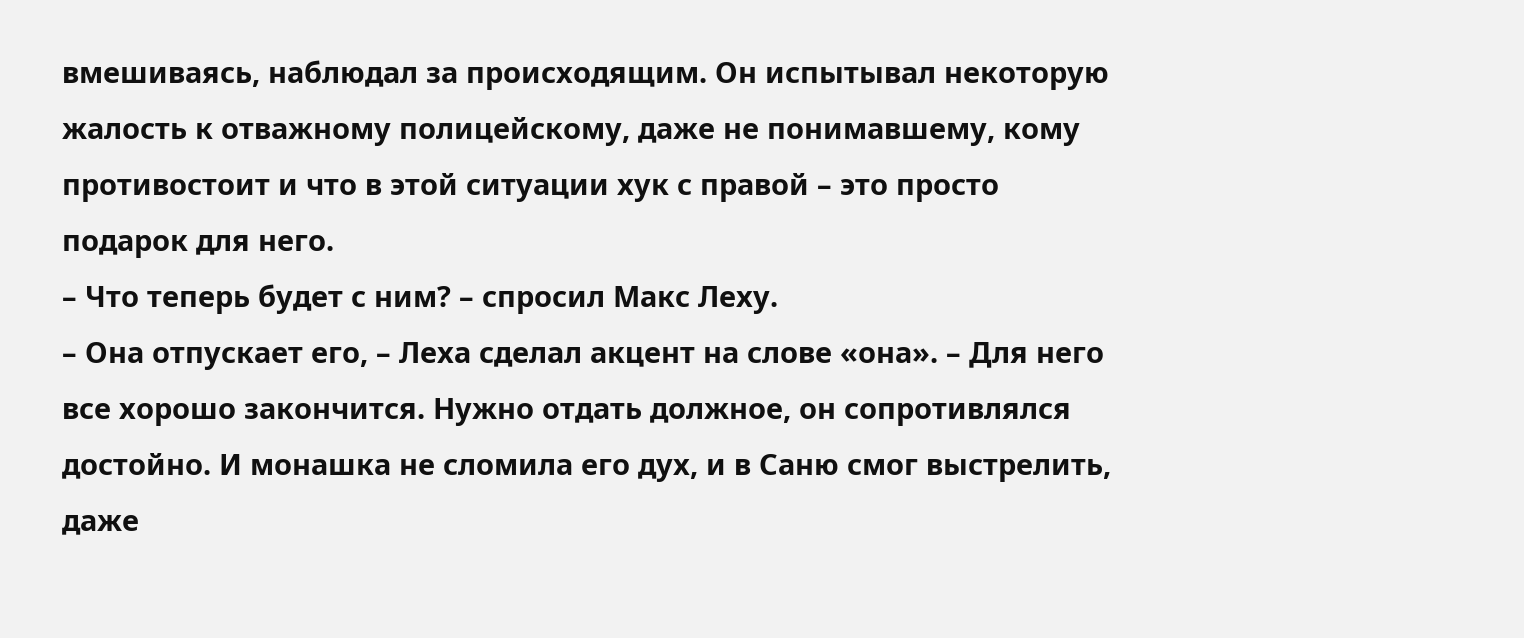вмешиваясь, наблюдал за происходящим. Он испытывал некоторую жалость к отважному полицейскому, даже не понимавшему, кому противостоит и что в этой ситуации хук с правой – это просто подарок для него.
– Что теперь будет с ним? – спросил Макс Леху.
– Она отпускает его, – Леха сделал акцент на слове «она». – Для него все хорошо закончится. Нужно отдать должное, он сопротивлялся достойно. И монашка не сломила его дух, и в Саню смог выстрелить, даже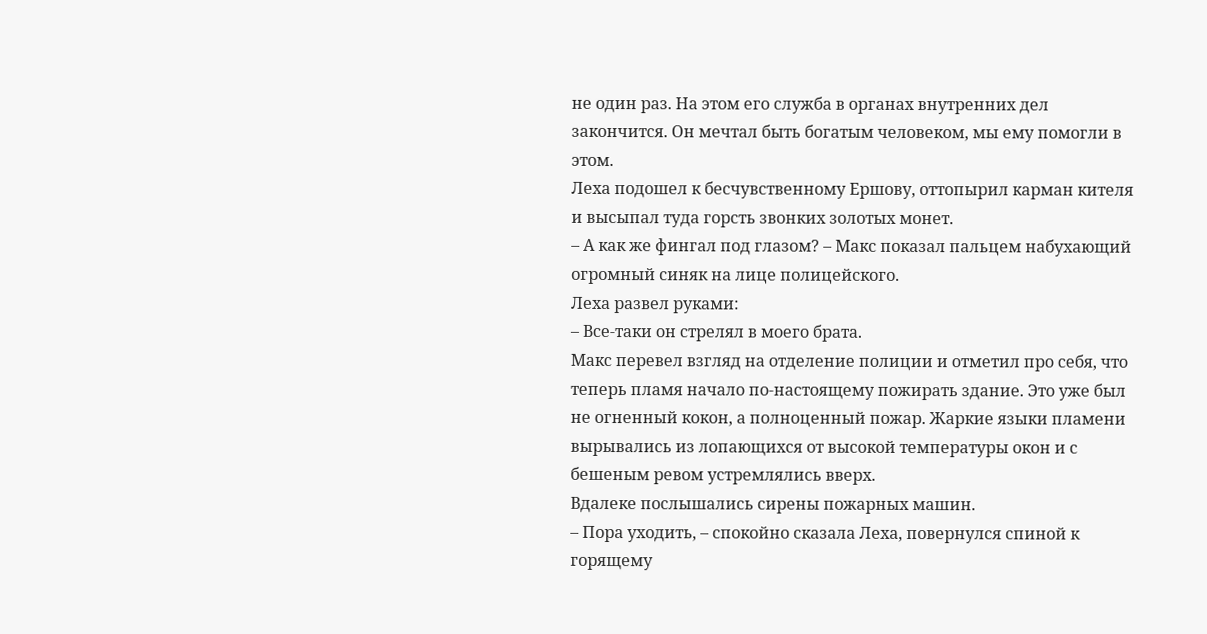не один раз. На этом его служба в органах внутренних дел закончится. Он мечтал быть богатым человеком, мы ему помогли в этом.
Леха подошел к бесчувственному Ершову, оттопырил карман кителя и высыпал туда горсть звонких золотых монет.
– А как же фингал под глазом? – Макс показал пальцем набухающий огромный синяк на лице полицейского.
Леха развел руками:
– Все-таки он стрелял в моего брата.
Макс перевел взгляд на отделение полиции и отметил про себя, что теперь пламя начало по-настоящему пожирать здание. Это уже был не огненный кокон, а полноценный пожар. Жаркие языки пламени вырывались из лопающихся от высокой температуры окон и с бешеным ревом устремлялись вверх.
Вдалеке послышались сирены пожарных машин.
– Пора уходить, – спокойно сказала Леха, повернулся спиной к горящему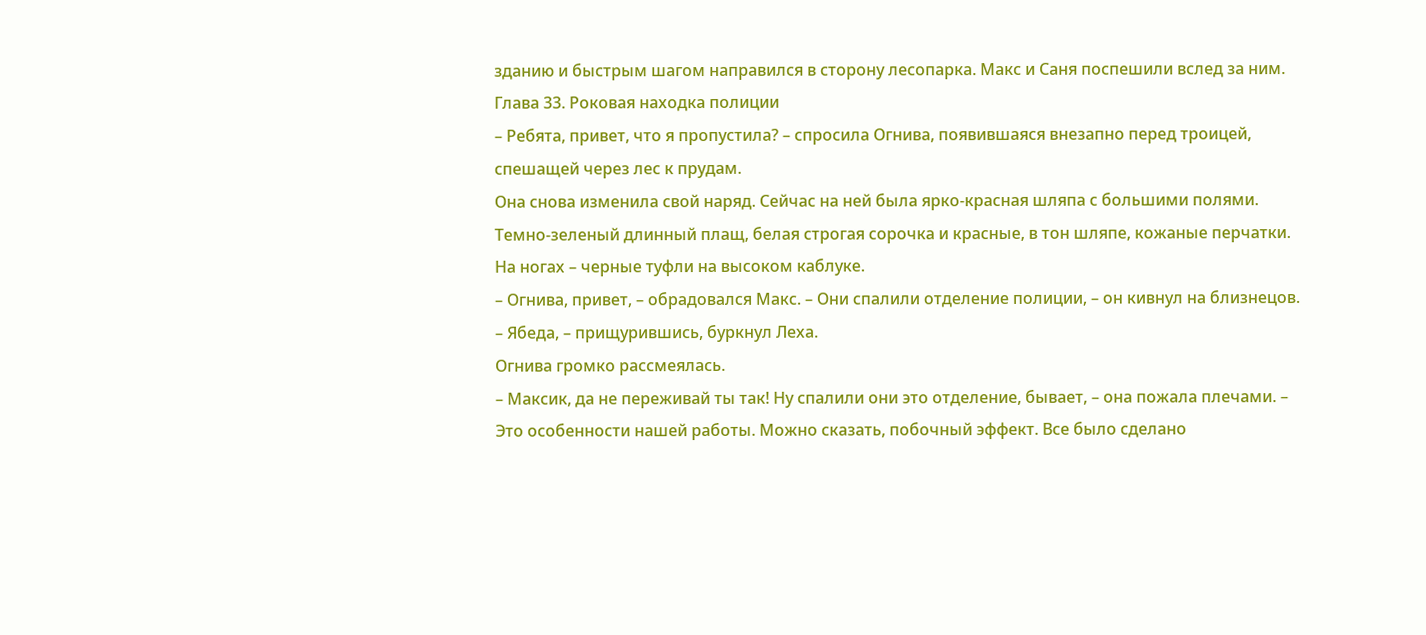зданию и быстрым шагом направился в сторону лесопарка. Макс и Саня поспешили вслед за ним.
Глава 33. Роковая находка полиции
– Ребята, привет, что я пропустила? – спросила Огнива, появившаяся внезапно перед троицей, спешащей через лес к прудам.
Она снова изменила свой наряд. Сейчас на ней была ярко-красная шляпа с большими полями. Темно-зеленый длинный плащ, белая строгая сорочка и красные, в тон шляпе, кожаные перчатки. На ногах – черные туфли на высоком каблуке.
– Огнива, привет, – обрадовался Макс. – Они спалили отделение полиции, – он кивнул на близнецов.
– Ябеда, – прищурившись, буркнул Леха.
Огнива громко рассмеялась.
– Максик, да не переживай ты так! Ну спалили они это отделение, бывает, – она пожала плечами. – Это особенности нашей работы. Можно сказать, побочный эффект. Все было сделано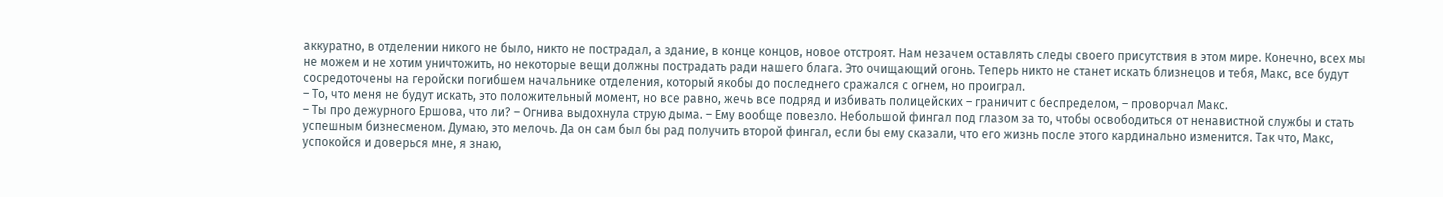аккуратно, в отделении никого не было, никто не пострадал, а здание, в конце концов, новое отстроят. Нам незачем оставлять следы своего присутствия в этом мире. Конечно, всех мы не можем и не хотим уничтожить, но некоторые вещи должны пострадать ради нашего блага. Это очищающий огонь. Теперь никто не станет искать близнецов и тебя, Макс, все будут сосредоточены на геройски погибшем начальнике отделения, который якобы до последнего сражался с огнем, но проиграл.
– То, что меня не будут искать, это положительный момент, но все равно, жечь все подряд и избивать полицейских – граничит с беспределом, – проворчал Макс.
– Ты про дежурного Ершова, что ли? – Огнива выдохнула струю дыма. – Ему вообще повезло. Небольшой фингал под глазом за то, чтобы освободиться от ненавистной службы и стать успешным бизнесменом. Думаю, это мелочь. Да он сам был бы рад получить второй фингал, если бы ему сказали, что его жизнь после этого кардинально изменится. Так что, Макс, успокойся и доверься мне, я знаю,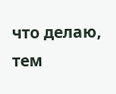что делаю, тем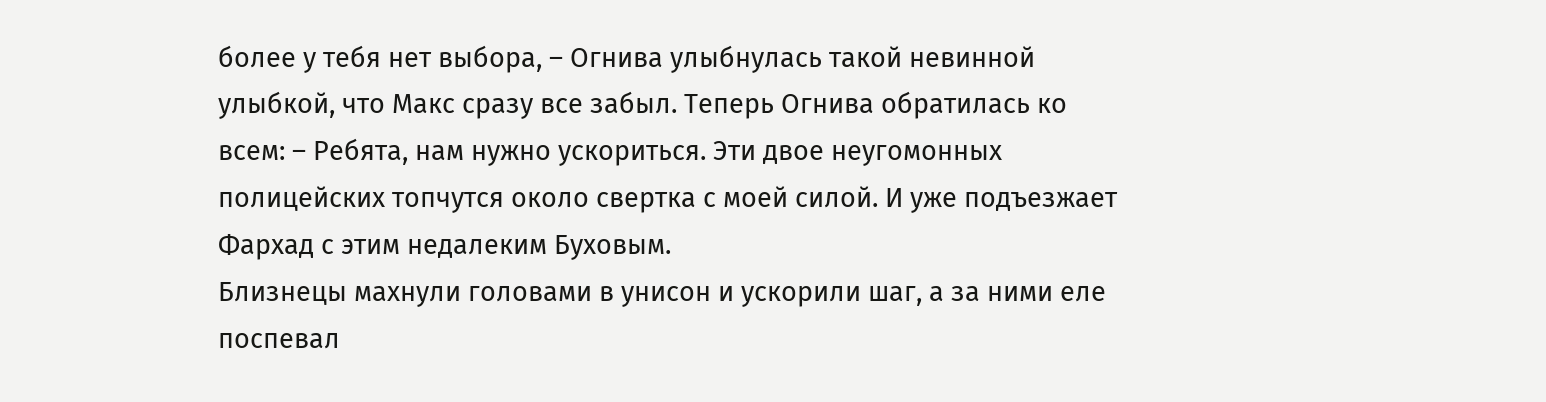более у тебя нет выбора, – Огнива улыбнулась такой невинной улыбкой, что Макс сразу все забыл. Теперь Огнива обратилась ко всем: – Ребята, нам нужно ускориться. Эти двое неугомонных полицейских топчутся около свертка с моей силой. И уже подъезжает Фархад с этим недалеким Буховым.
Близнецы махнули головами в унисон и ускорили шаг, а за ними еле поспевал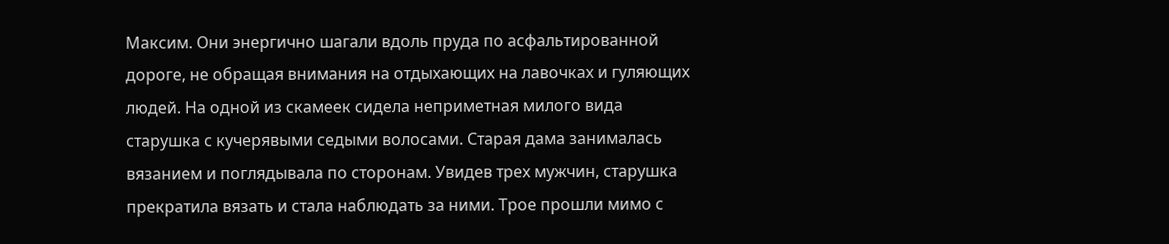Максим. Они энергично шагали вдоль пруда по асфальтированной дороге, не обращая внимания на отдыхающих на лавочках и гуляющих людей. На одной из скамеек сидела неприметная милого вида старушка с кучерявыми седыми волосами. Старая дама занималась вязанием и поглядывала по сторонам. Увидев трех мужчин, старушка прекратила вязать и стала наблюдать за ними. Трое прошли мимо с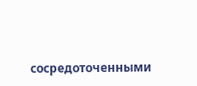сосредоточенными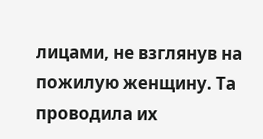лицами, не взглянув на пожилую женщину. Та проводила их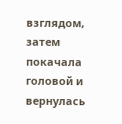взглядом, затем покачала головой и вернулась